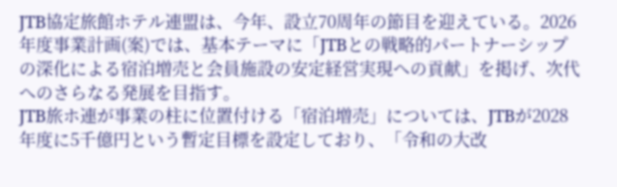JTB協定旅館ホテル連盟は、今年、設立70周年の節目を迎えている。2026年度事業計画(案)では、基本テーマに「JTBとの戦略的パートナーシップの深化による宿泊増売と会員施設の安定経営実現への貢献」を掲げ、次代へのさらなる発展を目指す。
JTB旅ホ連が事業の柱に位置付ける「宿泊増売」については、JTBが2028年度に5千億円という暫定目標を設定しており、「令和の大改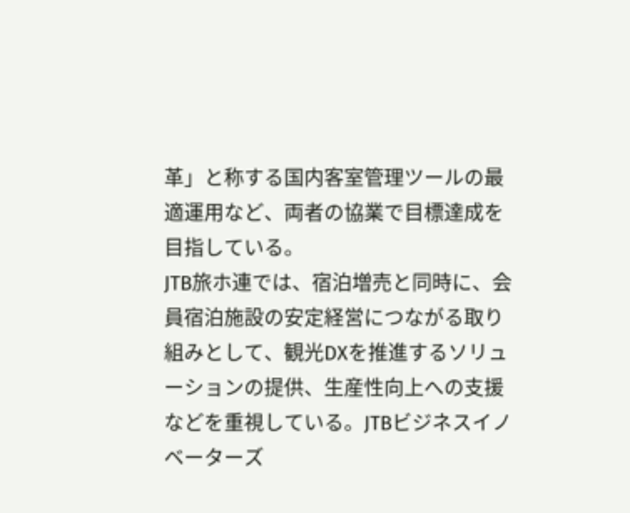革」と称する国内客室管理ツールの最適運用など、両者の協業で目標達成を目指している。
JTB旅ホ連では、宿泊増売と同時に、会員宿泊施設の安定経営につながる取り組みとして、観光DXを推進するソリューションの提供、生産性向上への支援などを重視している。JTBビジネスイノベーターズ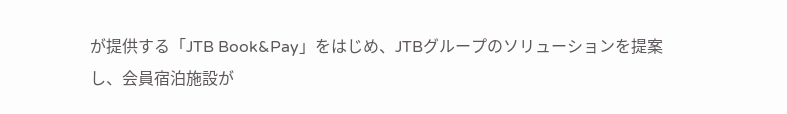が提供する「JTB Book&Pay」をはじめ、JTBグループのソリューションを提案し、会員宿泊施設が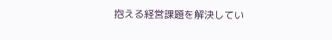抱える経営課題を解決してい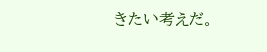きたい考えだ。